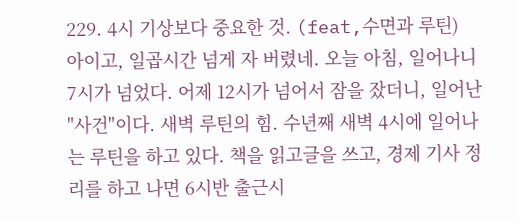229. 4시 기상보다 중요한 것. (feat,수면과 루틴)
아이고, 일곱시간 넘게 자 버렸네. 오늘 아침, 일어나니 7시가 넘었다. 어제 12시가 넘어서 잠을 잤더니, 일어난 "사건"이다. 새벽 루틴의 힘. 수년째 새벽 4시에 일어나는 루틴을 하고 있다. 책을 읽고글을 쓰고, 경제 기사 정리를 하고 나면 6시반 출근시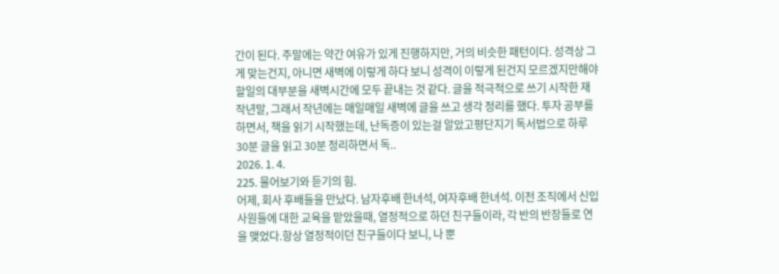간이 된다. 주말에는 약간 여유가 있게 진행하지만, 거의 비슷한 패턴이다. 성격상 그게 맞는건지, 아니면 새벽에 이렇게 하다 보니 성격이 이렇게 된건지 모르겠지만해야 할일의 대부분을 새벽시간에 모두 끝내는 것 같다. 글을 적극적으로 쓰기 시작한 재작년말, 그래서 작년에는 매일매일 새벽에 글을 쓰고 생각 정리를 했다. 투자 공부를 하면서, 책을 읽기 시작했는데, 난독증이 있는걸 알았고평단지기 독서법으로 하루 30분 글을 읽고 30분 정리하면서 독..
2026. 1. 4.
225. 물어보기와 듣기의 힘.
어제, 회사 후배들을 만났다. 남자후배 한녀석, 여자후배 한녀석. 이전 조직에서 신입 사원들에 대한 교육을 맡았을때, 열정적으로 하던 친구들이라, 각 반의 반장들로 연을 맺었다.항상 열정적이던 친구들이다 보니, 나 뿐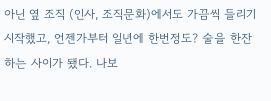아닌 옆 조직 (인사, 조직문화)에서도 가끔씩 들리기 시작했고, 언젠가부터 일년에 한번정도? 술을 한잔 하는 사이가 됐다. 나보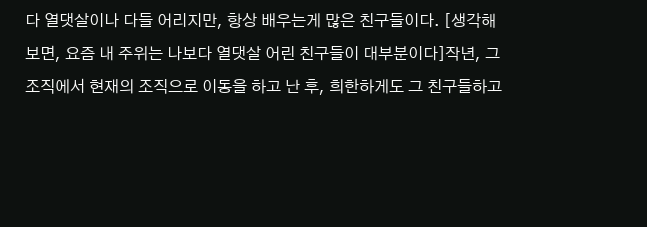다 열댓살이나 다들 어리지만, 항상 배우는게 많은 친구들이다. [생각해보면, 요즘 내 주위는 나보다 열댓살 어린 친구들이 대부분이다]작년, 그 조직에서 현재의 조직으로 이동을 하고 난 후, 희한하게도 그 친구들하고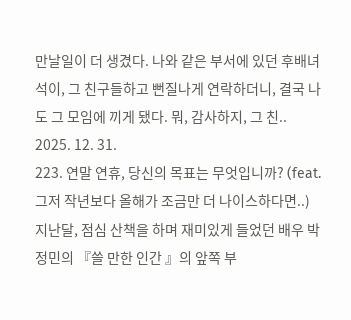만날일이 더 생겼다. 나와 같은 부서에 있던 후배녀석이, 그 친구들하고 뻔질나게 연락하더니, 결국 나도 그 모임에 끼게 됐다. 뭐, 감사하지, 그 친..
2025. 12. 31.
223. 연말 연휴, 당신의 목표는 무엇입니까? (feat. 그저 작년보다 올해가 조금만 더 나이스하다면..)
지난달, 점심 산책을 하며 재미있게 들었던 배우 박정민의 『쓸 만한 인간 』의 앞쪽 부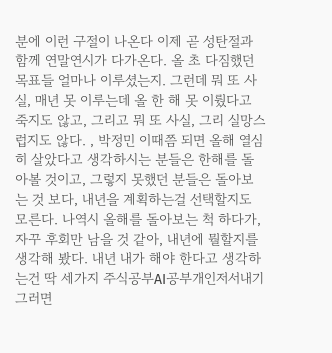분에 이런 구절이 나온다 이제 곧 성탄절과 함께 연말연시가 다가온다. 올 초 다짐했던 목표들 얼마나 이루셨는지. 그런데 뭐 또 사실, 매년 못 이루는데 올 한 해 못 이뤘다고 죽지도 않고, 그리고 뭐 또 사실, 그리 실망스럽지도 않다. , 박정민 이때쯤 되면 올해 열심히 살았다고 생각하시는 분들은 한해를 돌아볼 것이고, 그렇지 못했던 분들은 돌아보는 것 보다, 내년을 계획하는걸 선택할지도 모른다. 나역시 올해를 돌아보는 척 하다가, 자꾸 후회만 남을 것 같아, 내년에 뭘할지를 생각해 봤다. 내년 내가 해야 한다고 생각하는건 딱 세가지 주식공부AI공부개인저서내기그러면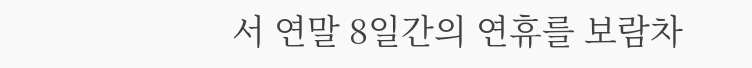서 연말 8일간의 연휴를 보람차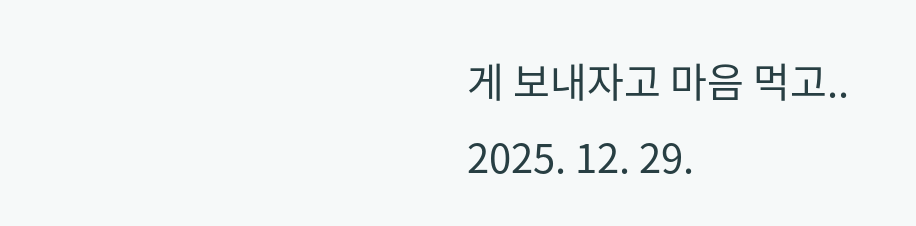게 보내자고 마음 먹고..
2025. 12. 29.